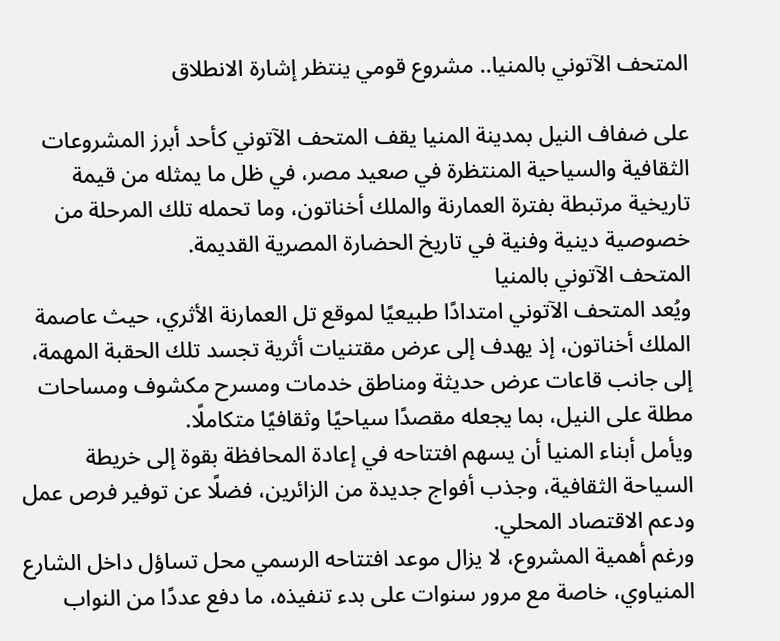المتحف الآتوني بالمنيا.. مشروع قومي ينتظر إشارة الانطلاق

على ضفاف النيل بمدينة المنيا يقف المتحف الآتوني كأحد أبرز المشروعات الثقافية والسياحية المنتظرة في صعيد مصر، في ظل ما يمثله من قيمة تاريخية مرتبطة بفترة العمارنة والملك أخناتون، وما تحمله تلك المرحلة من خصوصية دينية وفنية في تاريخ الحضارة المصرية القديمة.
المتحف الآتوني بالمنيا
ويُعد المتحف الآتوني امتدادًا طبيعيًا لموقع تل العمارنة الأثري، حيث عاصمة الملك أخناتون، إذ يهدف إلى عرض مقتنيات أثرية تجسد تلك الحقبة المهمة، إلى جانب قاعات عرض حديثة ومناطق خدمات ومسرح مكشوف ومساحات مطلة على النيل، بما يجعله مقصدًا سياحيًا وثقافيًا متكاملًا.
ويأمل أبناء المنيا أن يسهم افتتاحه في إعادة المحافظة بقوة إلى خريطة السياحة الثقافية، وجذب أفواج جديدة من الزائرين، فضلًا عن توفير فرص عمل ودعم الاقتصاد المحلي.
ورغم أهمية المشروع، لا يزال موعد افتتاحه الرسمي محل تساؤل داخل الشارع المنياوي، خاصة مع مرور سنوات على بدء تنفيذه، ما دفع عددًا من النواب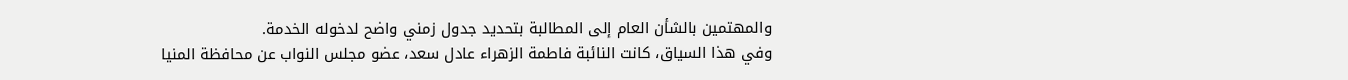والمهتمين بالشأن العام إلى المطالبة بتحديد جدول زمني واضح لدخوله الخدمة.
وفي هذا السياق، كانت النائبة فاطمة الزهراء عادل سعد، عضو مجلس النواب عن محافظة المنيا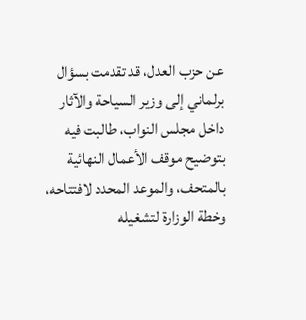عن حزب العدل، قد تقدمت بسؤال برلماني إلى وزير السياحة والآثار داخل مجلس النواب، طالبت فيه بتوضيح موقف الأعمال النهائية بالمتحف، والموعد المحدد لافتتاحه، وخطة الوزارة لتشغيله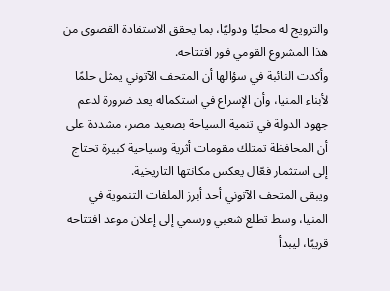والترويج له محليًا ودوليًا، بما يحقق الاستفادة القصوى من هذا المشروع القومي فور افتتاحه.
وأكدت النائبة في سؤالها أن المتحف الآتوني يمثل حلمًا لأبناء المنيا، وأن الإسراع في استكماله يعد ضرورة لدعم جهود الدولة في تنمية السياحة بصعيد مصر، مشددة على أن المحافظة تمتلك مقومات أثرية وسياحية كبيرة تحتاج إلى استثمار فعّال يعكس مكانتها التاريخية.
ويبقى المتحف الآتوني أحد أبرز الملفات التنموية في المنيا، وسط تطلع شعبي ورسمي إلى إعلان موعد افتتاحه قريبًا، ليبدأ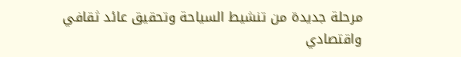مرحلة جديدة من تنشيط السياحة وتحقيق عائد ثقافي واقتصادي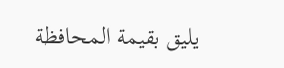يليق بقيمة المحافظة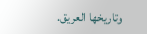وتاريخها العريق.